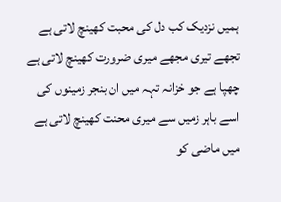ہمیں نزدیک کب دل کی محبت کھینچ لاتی ہے
تجھے تیری مجھے میری ضرورت کھینچ لاتی ہے
چھپا ہے جو خزانہ تہہ میں ان بنجر زمینوں کی
اسے باہر زمیں سے میری محنت کھینچ لاتی ہے
میں ماضی کو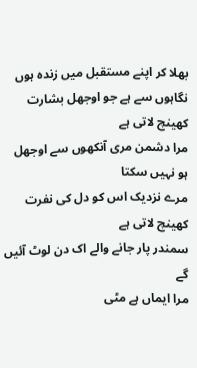بھلا کر اپنے مستقبل میں زندہ ہوں
نگاہوں سے ہے جو اوجھل بشارت کھینچ لاتی ہے
مرا دشمن مری آنکھوں سے اوجھل ہو نہیں سکتا
مرے نزدیک اس کو دل کی نفرت کھینچ لاتی ہے
سمندر پار جانے والے اک دن لوٹ آئیں گے
مرا ایماں ہے مٹی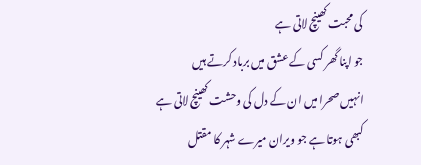کی محبت کھینچ لاتی ہے
جو اپنا گھر کسی کے عشق میں برباد کرتے ہیں
انہیں صحرا میں ان کے دل کی وحشت کھینچ لاتی ہے
کبھی ہوتا ہے جو ویران میرے شہر کا مقتل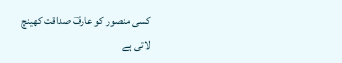کسی منصور کو عارفؔ صداقت کھینچ لاتی ہے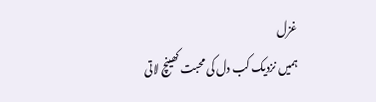غزل
ہمیں نزدیک کب دل کی محبت کھینچ لاتی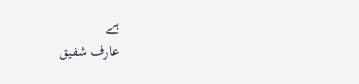ہے
عارف شفیق